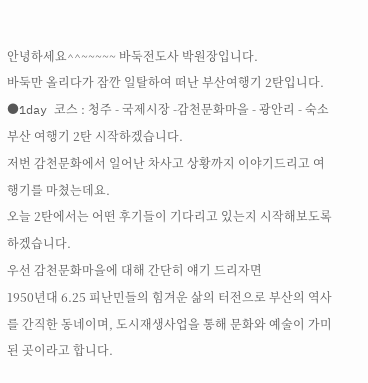안녕하세요^^~~~~~ 바둑전도사 박원장입니다.
바둑만 올리다가 잠깐 일탈하여 떠난 부산여행기 2탄입니다.
●1day 코스 : 청주 - 국제시장 -감천문화마을 - 광안리 - 숙소
부산 여행기 2탄 시작하겠습니다.
저번 감천문화에서 일어난 차사고 상황까지 이야기드리고 여행기를 마쳤는데요.
오늘 2탄에서는 어떤 후기들이 기다리고 있는지 시작해보도록 하겠습니다.
우선 감천문화마을에 대해 간단히 얘기 드리자면
1950년대 6.25 피난민들의 힘겨운 삶의 터전으로 부산의 역사를 간직한 동네이며, 도시재생사업을 통해 문화와 예술이 가미된 곳이라고 합니다.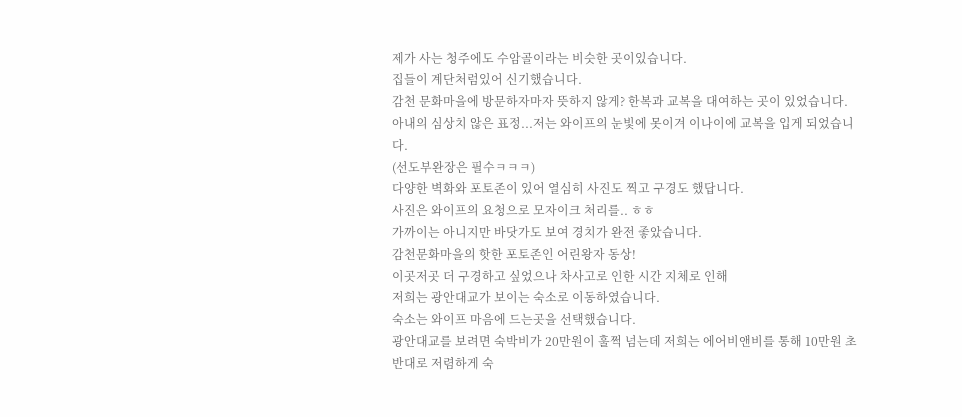제가 사는 청주에도 수암골이라는 비슷한 곳이있습니다.
집들이 계단처럼있어 신기했습니다.
감천 문화마을에 방문하자마자 뜻하지 않게? 한복과 교복을 대여하는 곳이 있었습니다.
아내의 심상치 않은 표정...저는 와이프의 눈빛에 못이겨 이나이에 교복을 입게 되었습니다.
(선도부완장은 필수ㅋㅋㅋ)
다양한 벽화와 포토존이 있어 열심히 사진도 찍고 구경도 했답니다.
사진은 와이프의 요청으로 모자이크 처리를.. ㅎㅎ
가까이는 아니지만 바닷가도 보여 경치가 완전 좋았습니다.
감천문화마을의 핫한 포토존인 어린왕자 동상!
이곳저곳 더 구경하고 싶었으나 차사고로 인한 시간 지체로 인해
저희는 광안대교가 보이는 숙소로 이동하였습니다.
숙소는 와이프 마음에 드는곳을 선택했습니다.
광안대교를 보려면 숙박비가 20만원이 훌쩍 넘는데 저희는 에어비앤비를 통해 10만원 초반대로 저렴하게 숙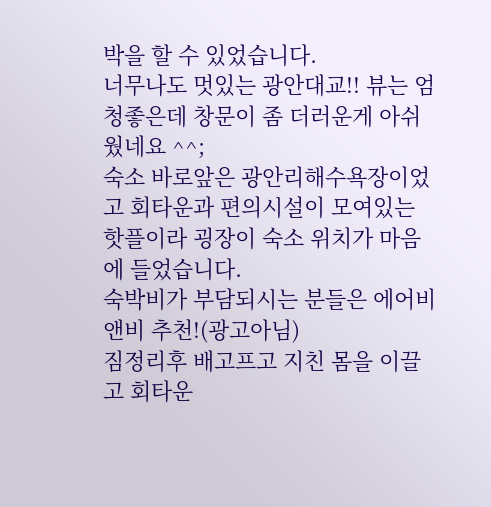박을 할 수 있었습니다.
너무나도 멋있는 광안대교!! 뷰는 엄청좋은데 창문이 좀 더러운게 아쉬웠네요 ^^;
숙소 바로앞은 광안리해수욕장이었고 회타운과 편의시설이 모여있는 핫플이라 굉장이 숙소 위치가 마음에 들었습니다.
숙박비가 부담되시는 분들은 에어비앤비 추천!(광고아님)
짐정리후 배고프고 지친 몸을 이끌고 회타운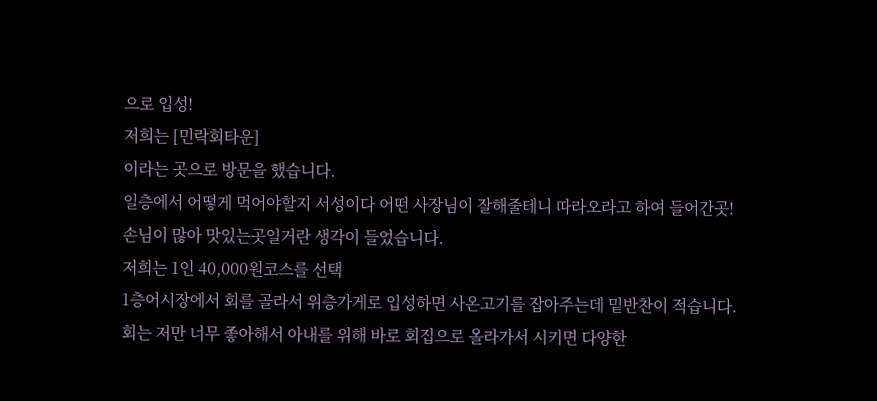으로 입성!
저희는 [민락회타운]
이라는 곳으로 방문을 했습니다.
일층에서 어떻게 먹어야할지 서성이다 어떤 사장님이 잘해줄테니 따라오라고 하여 들어간곳!
손님이 많아 맛있는곳일거란 생각이 들었습니다.
저희는 1인 40,000원코스를 선택
1층어시장에서 회를 골라서 위층가게로 입성하면 사온고기를 잡아주는데 밑반찬이 적습니다.
회는 저만 너무 좋아해서 아내를 위해 바로 회집으로 올라가서 시키면 다양한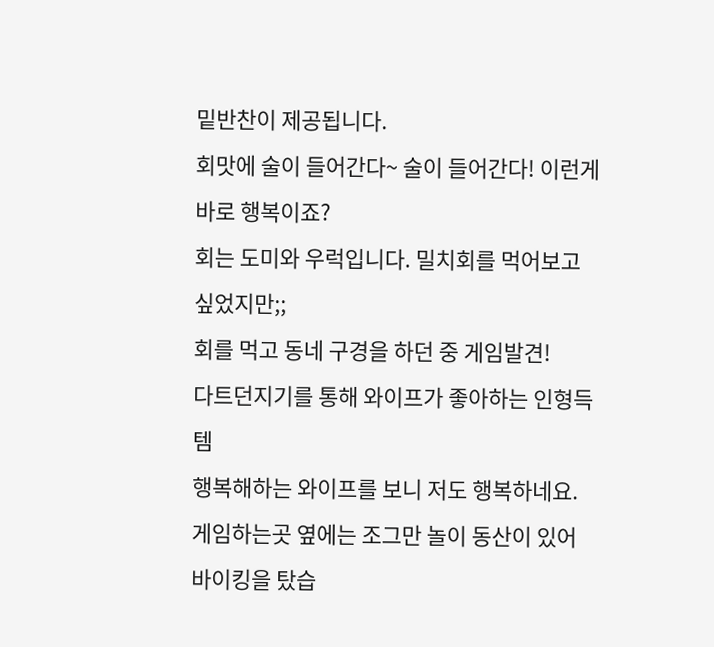밑반찬이 제공됩니다.
회맛에 술이 들어간다~ 술이 들어간다! 이런게 바로 행복이죠?
회는 도미와 우럭입니다. 밀치회를 먹어보고 싶었지만;;
회를 먹고 동네 구경을 하던 중 게임발견!
다트던지기를 통해 와이프가 좋아하는 인형득템
행복해하는 와이프를 보니 저도 행복하네요.
게임하는곳 옆에는 조그만 놀이 동산이 있어 바이킹을 탔습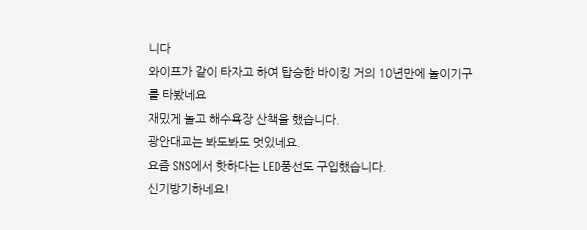니다
와이프가 같이 타자고 하여 탑승한 바이킹 거의 10년만에 놀이기구를 타봤네요
재밌게 놀고 해수욕장 산책을 했습니다.
광안대교는 봐도봐도 멋있네요.
요즘 SNS에서 핫하다는 LED풍선도 구입했습니다.
신기방기하네요!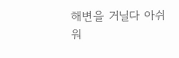해변을 거닐다 아쉬워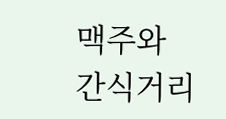맥주와 간식거리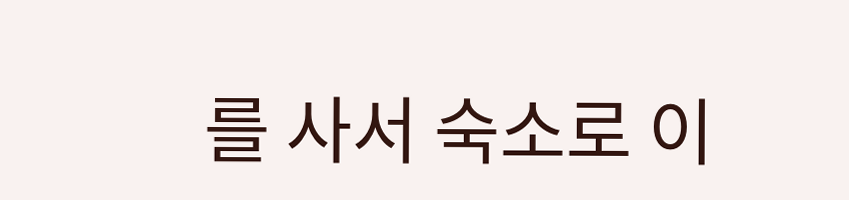를 사서 숙소로 이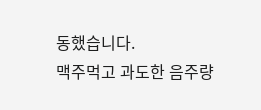동했습니다.
맥주먹고 과도한 음주량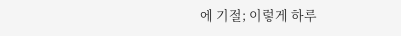에 기절; 이렇게 하루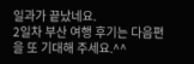일과가 끝났네요.
2일차 부산 여행 후기는 다음편을 또 기대해 주세요.^^